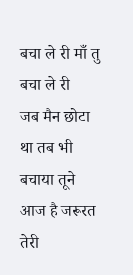बचा ले री माँ तु बचा ले री
जब मैन छोटा था तब भी बचाया तूने
आज है जरूरत तेरी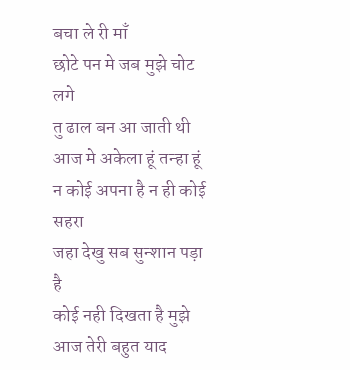बचा ले री माँ
छोटे पन मे जब मुझे चोट लगे
तु ढाल बन आ जाती थी
आज मे अकेला हूं तन्हा हूं
न कोई अपना है न ही कोई सहरा
जहा देखु सब सुन्शान पड़ा है
कोई नही दिखता है मुझे
आज तेरी बहुत याद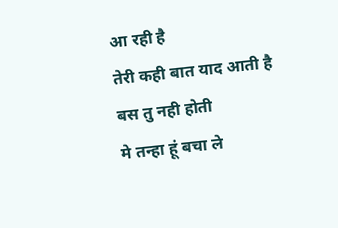आ रही है
तेरी कही बात याद आती है
बस तु नही होती
मे तन्हा हूं बचा ले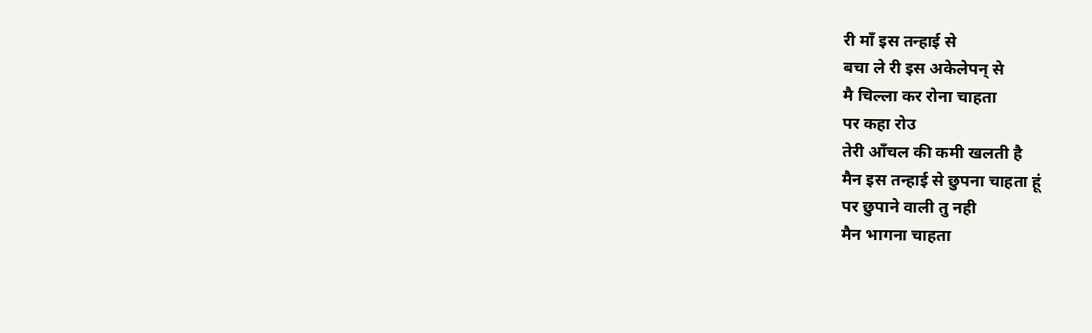री माँ इस तन्हाई से
बचा ले री इस अकेलेपन् से
मै चिल्ला कर रोना चाहता
पर कहा रोउ
तेरी आँचल की कमी खलती है
मैन इस तन्हाई से छुपना चाहता हूं
पर छुपाने वाली तु नही
मैन भागना चाहता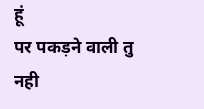हूं
पर पकड़ने वाली तु नही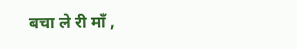बचा ले री माँ ,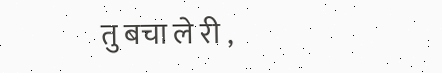तु बचा ले री ,